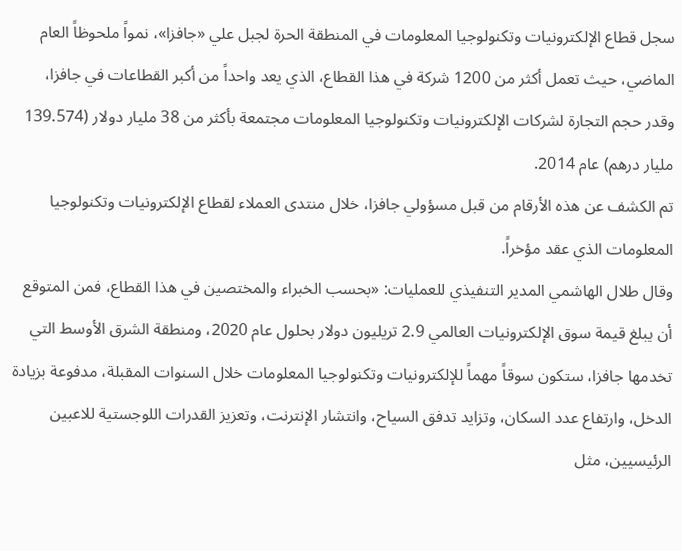سجل قطاع الإلكترونيات وتكنولوجيا المعلومات في المنطقة الحرة لجبل علي «جافزا»، نمواً ملحوظاً العام الماضي، حيث تعمل أكثر من 1200 شركة في هذا القطاع، الذي يعد واحداً من أكبر القطاعات في جافزا، وقدر حجم التجارة لشركات الإلكترونيات وتكنولوجيا المعلومات مجتمعة بأكثر من 38 مليار دولار (139.574 مليار درهم) عام 2014.
تم الكشف عن هذه الأرقام من قبل مسؤولي جافزا، خلال منتدى العملاء لقطاع الإلكترونيات وتكنولوجيا المعلومات الذي عقد مؤخراً.
وقال طلال الهاشمي المدير التنفيذي للعمليات: «بحسب الخبراء والمختصين في هذا القطاع، فمن المتوقع أن يبلغ قيمة سوق الإلكترونيات العالمي 2.9 تريليون دولار بحلول عام 2020، ومنطقة الشرق الأوسط التي تخدمها جافزا، ستكون سوقاً مهماً للإلكترونيات وتكنولوجيا المعلومات خلال السنوات المقبلة، مدفوعة بزيادة الدخل، وارتفاع عدد السكان، وتزايد تدفق السياح، وانتشار الإنترنت، وتعزيز القدرات اللوجستية للاعبين الرئيسيين، مثل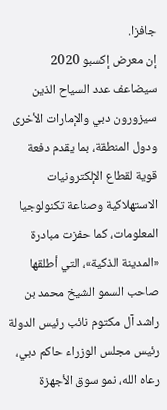جافزا.
إن معرض إكسبو 2020 سيضاعف عدد السياح الذين سيزورون دبي والإمارات الأخرى ودول المنطقة، بما يقدم دفعة قوية لقطاع الإلكترونيات الاستهلاكية وصناعة تكنولوجيا المعلومات، كما حفزت مبادرة «المدينة الذكية»، التي أطلقها صاحب السمو الشيخ محمد بن راشد آل مكتوم نائب رئيس الدولة رئيس مجلس الوزراء حاكم دبي، رعاه الله، نمو سوق الأجهزة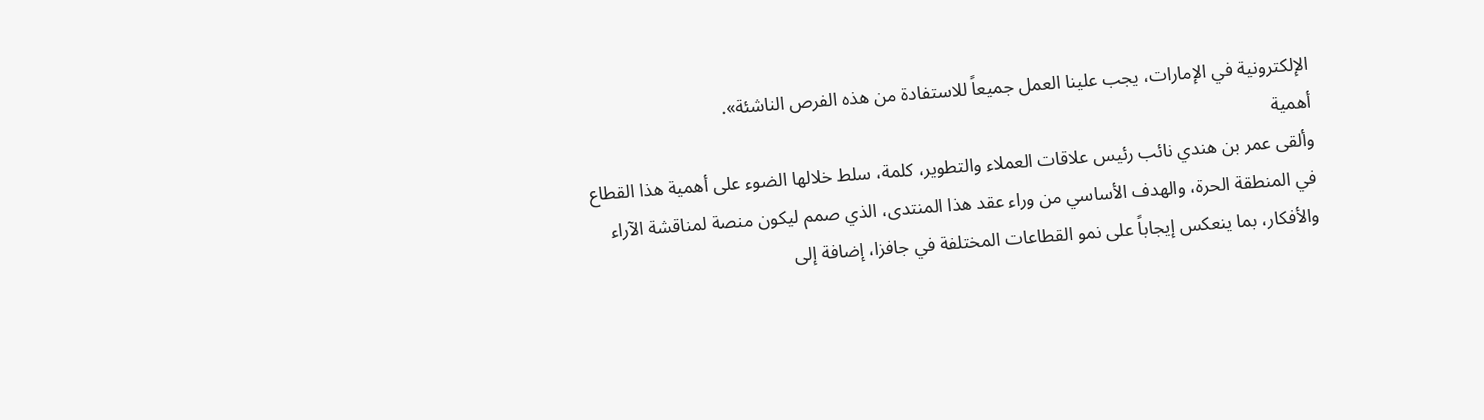الإلكترونية في الإمارات، يجب علينا العمل جميعاً للاستفادة من هذه الفرص الناشئة».
أهمية
وألقى عمر بن هندي نائب رئيس علاقات العملاء والتطوير، كلمة، سلط خلالها الضوء على أهمية هذا القطاع في المنطقة الحرة، والهدف الأساسي من وراء عقد هذا المنتدى، الذي صمم ليكون منصة لمناقشة الآراء والأفكار، بما ينعكس إيجاباً على نمو القطاعات المختلفة في جافزا، إضافة إلى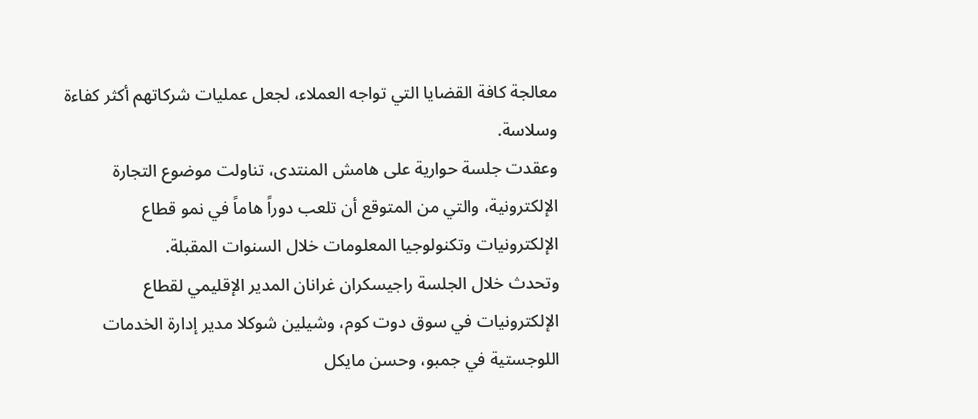معالجة كافة القضايا التي تواجه العملاء، لجعل عمليات شركاتهم أكثر كفاءة وسلاسة.
وعقدت جلسة حوارية على هامش المنتدى، تناولت موضوع التجارة الإلكترونية، والتي من المتوقع أن تلعب دوراً هاماً في نمو قطاع الإلكترونيات وتكنولوجيا المعلومات خلال السنوات المقبلة.
وتحدث خلال الجلسة راجيسكران غرانان المدير الإقليمي لقطاع الإلكترونيات في سوق دوت كوم، وشيلين شوكلا مدير إدارة الخدمات اللوجستية في جمبو، وحسن مايكل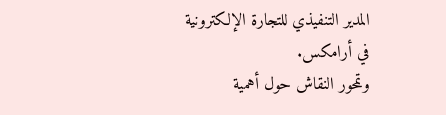المدير التنفيذي للتجارة الإلكترونية في أرامكس.
وتمحور النقاش حول أهمية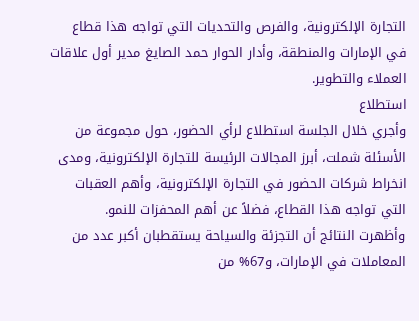التجارة الإلكترونية، والفرص والتحديات التي تواجه هذا قطاع في الإمارات والمنطقة، وأدار الحوار حمد الصايغ مدير أول علاقات العملاء والتطوير.
استطلاع
وأجري خلال الجلسة استطلاع لرأي الحضور، حول مجموعة من الأسئلة شملت، أبرز المجالات الرئيسة للتجارة الإلكترونية، ومدى انخراط شركات الحضور في التجارة الإلكترونية، وأهم العقبات التي تواجه هذا القطاع، فضلاً عن أهم المحفزات للنمو.
وأظهرت النتائج أن التجزئة والسياحة يستقطبان أكبر عدد من المعاملات في الإمارات، و67% من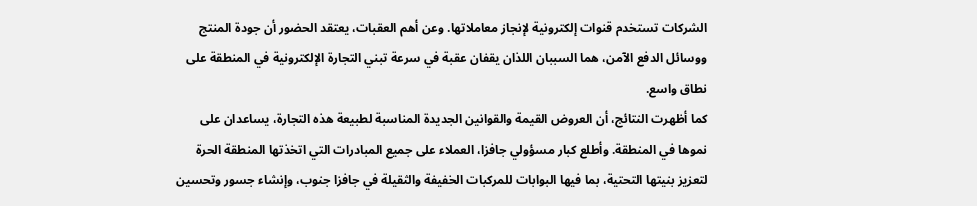الشركات تستخدم قنوات إلكترونية لإنجاز معاملاتها. وعن أهم العقبات، يعتقد الحضور أن جودة المنتج ووسائل الدفع الآمن، هما السببان اللذان يقفان عقبة في سرعة تبني التجارة الإلكترونية في المنطقة على نطاق واسع.
كما أظهرت النتائج، أن العروض القيمة والقوانين الجديدة المناسبة لطبيعة هذه التجارة، يساعدان على نموها في المنطقة. وأطلع كبار مسؤولي جافزا، العملاء على جميع المبادرات التي اتخذتها المنطقة الحرة لتعزيز بنيتها التحتية، بما فيها البوابات للمركبات الخفيفة والثقيلة في جافزا جنوب، وإنشاء جسور وتحسين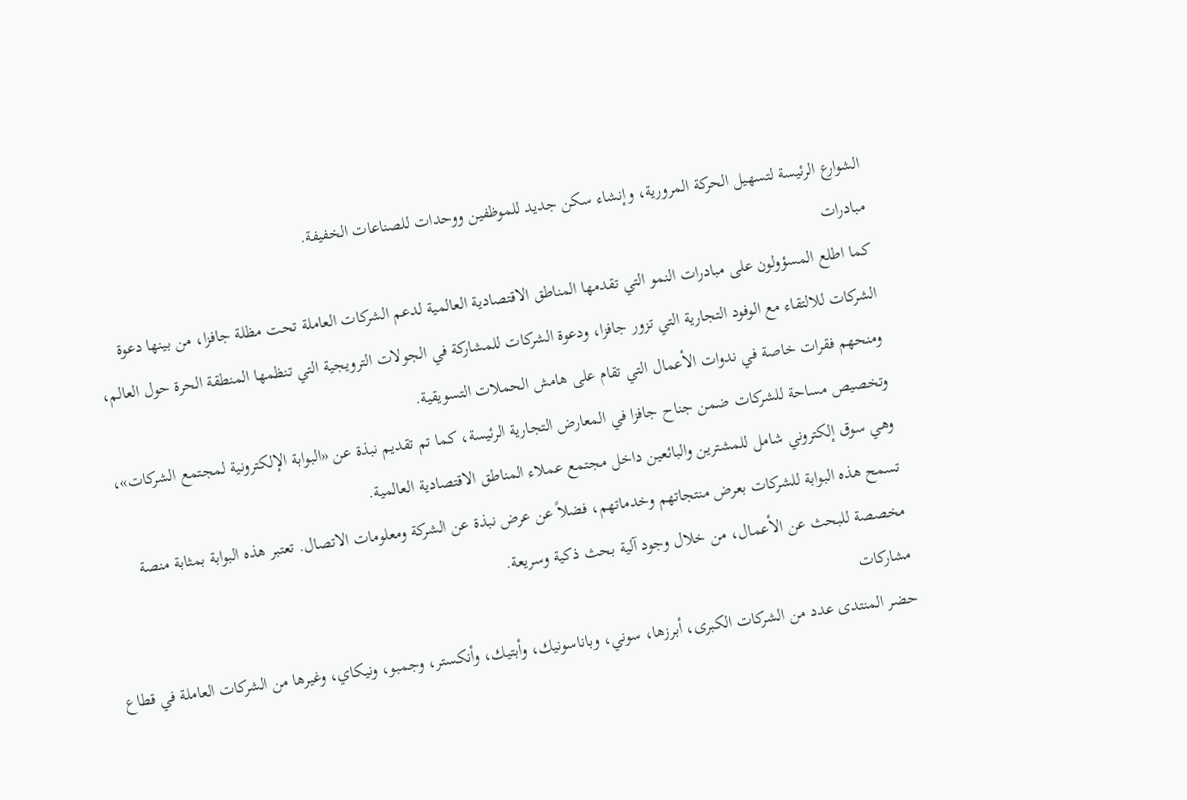الشوارع الرئيسة لتسهيل الحركة المرورية، وإنشاء سكن جديد للموظفين ووحدات للصناعات الخفيفة.
مبادرات
كما اطلع المسؤولون على مبادرات النمو التي تقدمها المناطق الاقتصادية العالمية لدعم الشركات العاملة تحت مظلة جافزا، من بينها دعوة الشركات للالتقاء مع الوفود التجارية التي تزور جافزا، ودعوة الشركات للمشاركة في الجولات الترويجية التي تنظمها المنطقة الحرة حول العالم، ومنحهم فقرات خاصة في ندوات الأعمال التي تقام على هامش الحملات التسويقية.
وتخصيص مساحة للشركات ضمن جناح جافزا في المعارض التجارية الرئيسة، كما تم تقديم نبذة عن «البوابة الإلكترونية لمجتمع الشركات»، وهي سوق إلكتروني شامل للمشترين والبائعين داخل مجتمع عملاء المناطق الاقتصادية العالمية.
تسمح هذه البوابة للشركات بعرض منتجاتهم وخدماتهم، فضلاً عن عرض نبذة عن الشركة ومعلومات الاتصال. تعتبر هذه البوابة بمثابة منصة مخصصة للبحث عن الأعمال، من خلال وجود آلية بحث ذكية وسريعة.
مشاركات
حضر المنتدى عدد من الشركات الكبرى، أبرزها، سوني، وباناسونيك، وأبتيك، وأنكستر، وجمبو، ونيكاي، وغيرها من الشركات العاملة في قطاع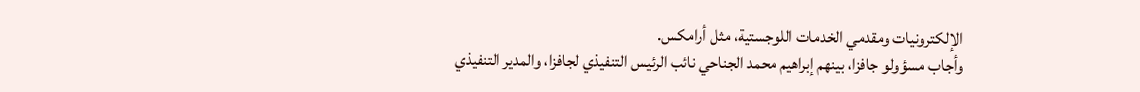الإلكترونيات ومقدمي الخدمات اللوجستية، مثل أرامكس.
وأجاب مسؤولو جافزا، بينهم إبراهيم محمد الجناحي نائب الرئيس التنفيذي لجافزا، والمدير التنفيذي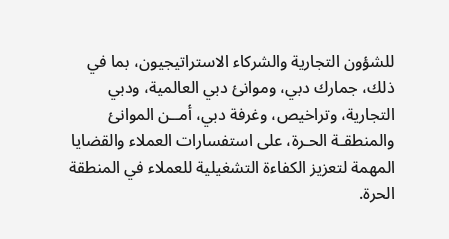للشؤون التجارية والشركاء الاستراتيجيون، بما في ذلك، جمارك دبي، وموانئ دبي العالمية، ودبي التجارية، وتراخيص، وغرفة دبي، أمــن الموانئ والمنطقـة الحـرة، على استفسارات العملاء والقضايا المهمة لتعزيز الكفاءة التشغيلية للعملاء في المنطقة الحرة.